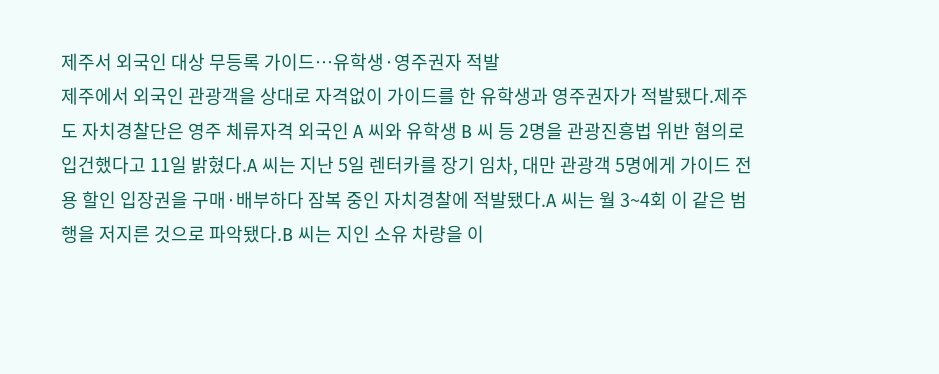제주서 외국인 대상 무등록 가이드…유학생·영주권자 적발
제주에서 외국인 관광객을 상대로 자격없이 가이드를 한 유학생과 영주권자가 적발됐다.제주도 자치경찰단은 영주 체류자격 외국인 A 씨와 유학생 B 씨 등 2명을 관광진흥법 위반 혐의로 입건했다고 11일 밝혔다.A 씨는 지난 5일 렌터카를 장기 임차, 대만 관광객 5명에게 가이드 전용 할인 입장권을 구매·배부하다 잠복 중인 자치경찰에 적발됐다.A 씨는 월 3~4회 이 같은 범행을 저지른 것으로 파악됐다.B 씨는 지인 소유 차량을 이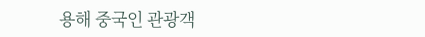용해 중국인 관광객